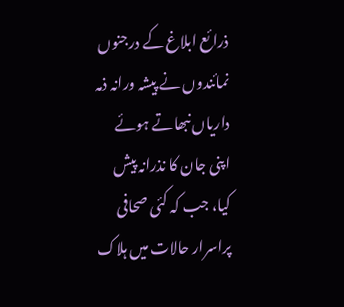ذرائع ابلاغ کے درجنوں نمائندوں نے پیشہ ورانہ ذمہ داریاں نبھاتے ہوئے اپنی جان کا نذرانہ پیش کیا، جب کہ کئی صحافی پراسرار حالات میں ہلاک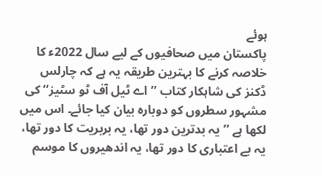ہوئے
پاکستان میں صحافیوں کے لیے سال 2022ء کا خلاصہ کرنے کا بہترین طریقہ یہ ہے کہ چارلس ڈکنز کی شاہکار کتاب ’’اے ٹیل آف ٹو سٹیز‘‘ کی مشہور سطروں کو دوبارہ بیان کیا جائے۔ اس میں لکھا ہے ’’یہ بدترین دور تھا، یہ بربریت کا دور تھا، یہ بے اعتباری کا دور تھا، یہ اندھیروں کا موسم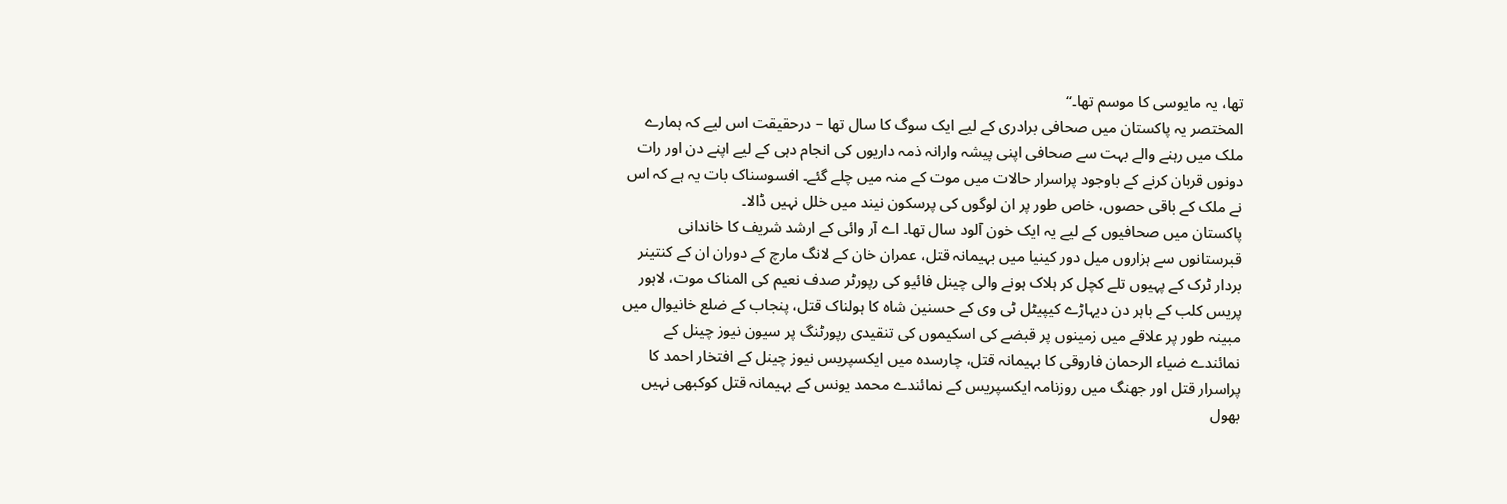تھا، یہ مایوسی کا موسم تھا۔‘‘
المختصر یہ پاکستان میں صحافی برادری کے لیے ایک سوگ کا سال تھا – درحقیقت اس لیے کہ ہمارے ملک میں رہنے والے بہت سے صحافی اپنی پیشہ وارانہ ذمہ داریوں کی انجام دہی کے لیے اپنے دن اور رات دونوں قربان کرنے کے باوجود پراسرار حالات میں موت کے منہ میں چلے گئے۔ افسوسناک بات یہ ہے کہ اس نے ملک کے باقی حصوں، خاص طور پر ان لوگوں کی پرسکون نیند میں خلل نہیں ڈالا۔
پاکستان میں صحافیوں کے لیے یہ ایک خون آلود سال تھا۔ اے آر وائی کے ارشد شریف کا خاندانی قبرستانوں سے ہزاروں میل دور کینیا میں بہیمانہ قتل، عمران خان کے لانگ مارچ کے دوران ان کے کنتینر بردار ٹرک کے پہیوں تلے کچل کر ہلاک ہونے والی چینل فائیو کی رپورٹر صدف نعیم کی المناک موت، لاہور پریس کلب کے باہر دن دیہاڑے کیپیٹل ٹی وی کے حسنین شاہ کا ہولناک قتل، پنجاب کے ضلع خانیوال میں مبینہ طور پر علاقے میں زمینوں پر قبضے کی اسکیموں کی تنقیدی رپورٹنگ پر سیون نیوز چینل کے نمائندے ضیاء الرحمان فاروقی کا بہیمانہ قتل، چارسدہ میں ایکسپریس نیوز چینل کے افتخار احمد کا پراسرار قتل اور جھنگ میں روزنامہ ایکسپریس کے نمائندے محمد یونس کے بہیمانہ قتل کوکبھی نہیں بھول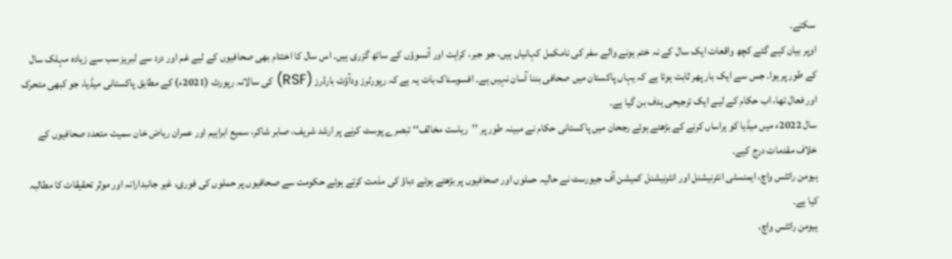سکتے۔
اوپر بیان کیے گئے کچھ واقعات ایک سال کے نہ ختم ہونے والے سفر کی نامکمل کہانیاں ہیں، جو جبر، کراہت اور آنسوؤں کے ساتھ گزری ہیں۔ اس سال کا اختتام بھی صحافیوں کے لیے غم اور درد سے لبریز سب سے زیادہ مہلک سال کے طور پر ہوا۔ جس سے ایک بار پھر ثابت ہوتا ہے کہ یہاں پاکستان میں صحافی بننا آسان نہیں ہے۔ افسوسناک بات یہ ہے کہ رپورٹرز ودآؤٹ بارڈرز (RSF) کی سالانہ رپورٹ (2021ء) کے مطابق پاکستانی میڈیا، جو کبھی متحرک اور فعال تھا، اب حکام کے لیے ایک ترجیحی ہدف بن گیا ہے۔
سال 2022ء میں میڈیا کو ہراساں کرنے کے بڑھتے ہوئے رجحان میں پاکستانی حکام نے مبینہ طور پر ’’ریاست مخالف‘‘ تبصرے پوسٹ کرنے پر ارشد شریف، صابر شاکر، سمیع ابراہیم اور عمران ریاض خان سمیت متعدد صحافیوں کے خلاف مقدمات درج کیے۔
ہیومن رائٹس واچ، ایمنسٹی انٹرنیشنل اور انٹرنیشنل کمیشن آف جیورسٹ نے حالیہ حملوں اور صحافیوں پر بڑھتے ہوئے دباؤ کی مذمت کرتے ہوئے حکومت سے صحافیوں پر حملوں کی فوری، غیر جانبدارانہ اور موثر تحقیقات کا مطالبہ کیا ہے۔
ہیومن رائٹس واچ،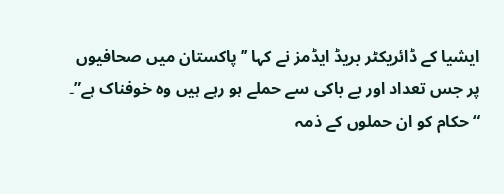ایشیا کے ڈائریکٹر بریڈ ایڈمز نے کہا ’’پاکستان میں صحافیوں پر جس تعداد اور بے باکی سے حملے ہو رہے ہیں وہ خوفناک ہے”۔ “حکام کو ان حملوں کے ذمہ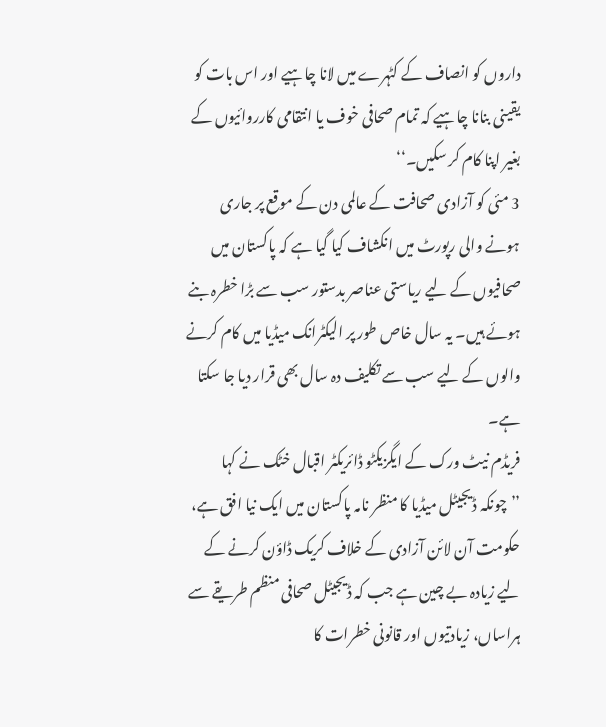داروں کو انصاف کے کٹہرے میں لانا چاہیے اور اس بات کو یقینی بنانا چاہیے کہ تمام صحافی خوف یا انتقامی کارروائیوں کے بغیر اپنا کام کر سکیں۔‘‘
3 مئی کو آزادی صحافت کے عالمی دن کے موقع پر جاری ہونے والی رپورٹ میں انکشاف کیا گیا ہے کہ پاکستان میں صحافیوں کے لیے ریاستی عناصر بدستور سب سے بڑا خطرہ بنے ہوئے ہیں۔ یہ سال خاص طور پر الیکٹرانک میڈیا میں کام کرنے والوں کے لیے سب سے تکلیف دہ سال بھی قرار دیا جا سکتا ہے۔
فریڈم نیٹ ورک کے ایگزیکٹو ڈائریکٹر اقبال خٹک نے کہا ’’چونکہ ڈیجیٹل میڈیا کا منظر نامہ پاکستان میں ایک نیا افق ہے، حکومت آن لائن آزادی کے خلاف کریک ڈاؤن کرنے کے لیے زیادہ بے چین ہے جب کہ ڈیجیٹل صحافی منظم طریقے سے ہراساں، زیادتیوں اور قانونی خطرات کا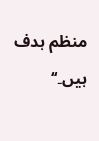منظم ہدف ہیں۔‘‘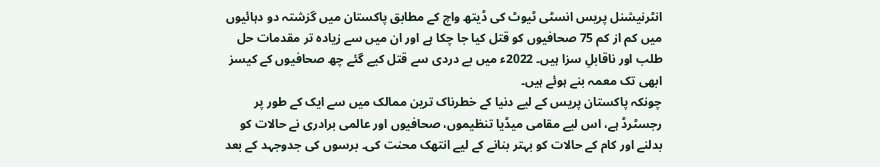انٹرنیشنل پریس انسٹی ٹیوٹ کی ڈیتھ واچ کے مطابق پاکستان میں گزشتہ دو دہائیوں میں کم از کم 75 صحافیوں کو قتل کیا جا چکا ہے اور ان میں سے زیادہ تر مقدمات حل طلب اور ناقابلِ سزا ہیں۔ 2022ء میں بے دردی سے قتل کیے گئے چھ صحافیوں کے کیسز ابھی تک معمہ بنے ہوئے ہیں۔
چونکہ پاکستان پریس کے لیے دنیا کے خطرناک ترین ممالک میں سے ایک کے طور پر رجسٹرڈ ہے، اس لیے مقامی میڈیا تنظیموں، صحافیوں اور عالمی برادری نے حالات کو بدلنے اور کام کے حالات کو بہتر بنانے کے لیے انتھک محنت کی۔ برسوں کی جدوجہد کے بعد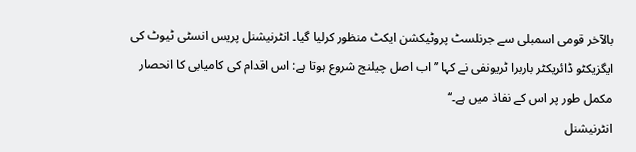بالآخر قومی اسمبلی سے جرنلسٹ پروٹیکشن ایکٹ منظور کرلیا گیا۔ انٹرنیشنل پریس انسٹی ٹیوٹ کی ایگزیکٹو ڈائریکٹر باربرا ٹریونفی نے کہا ’’اب اصل چیلنج شروع ہوتا ہے: اس اقدام کی کامیابی کا انحصار مکمل طور پر اس کے نفاذ میں ہے۔‘‘
انٹرنیشنل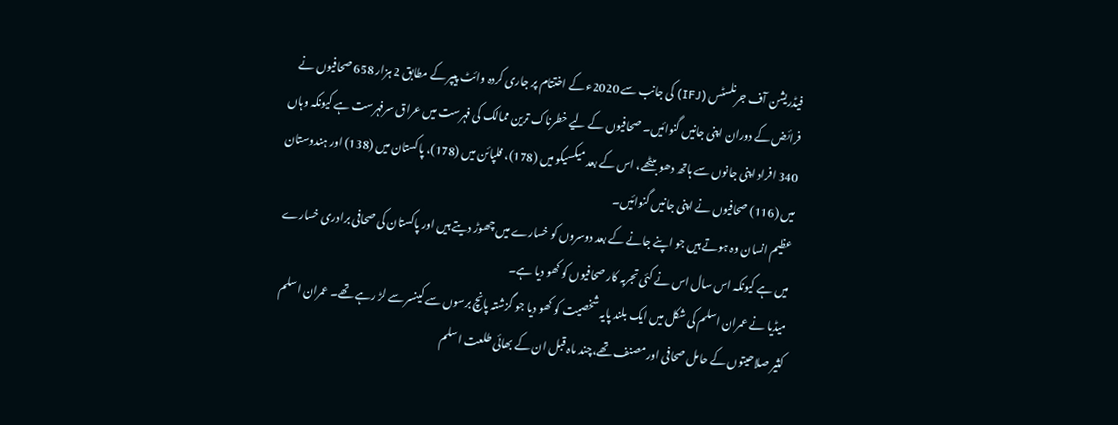فیڈریشن آف جرنلسٹس (IFJ) کی جانب سے 2020ء کے اختتام پر جاری کردہ وائٹ پیپر کے مطابق 2 ہزار 658 صحافیوں نے فرائض کے دوران اپنی جانیں گنوائیں۔ صحافیوں کے لیے خطرناک ترین ممالک کی فہرست میں عراق سرفہرست ہے کیونکہ وہاں 340 افراد اپنی جانوں سے ہاتھ دھو بیٹھے، اس کے بعد میکسیکو میں (178)، فلپائن میں (178)، پاکستان میں (138) اور ہندوستان میں (116) صحافیوں نے اپنی جانیں گنوائیں۔
عظیم انسان وہ ہوتے ہیں جو اپنے جانے کے بعد دوسروں کو خسارے میں چھوڑ دیتے ہیں اور پاکستان کی صحافی برادری خسارے میں ہے کیونکہ اس سال اس نے کئی تجربہ کار صحافیوں کو کھو دیا ہے۔
میڈیا نے عمران اسلم کی شکل میں ایک بلند پایہ شخصیت کو کھو دیا جو گزشتہ پانچ برسوں سے کینسر سے لڑ رہے تھے۔ عمران اسلم کثیر صلاحیتوں کے حامل صحافی اور مصنف تھے،چند ماہ قبل ان کے بھائی طلعت اسلم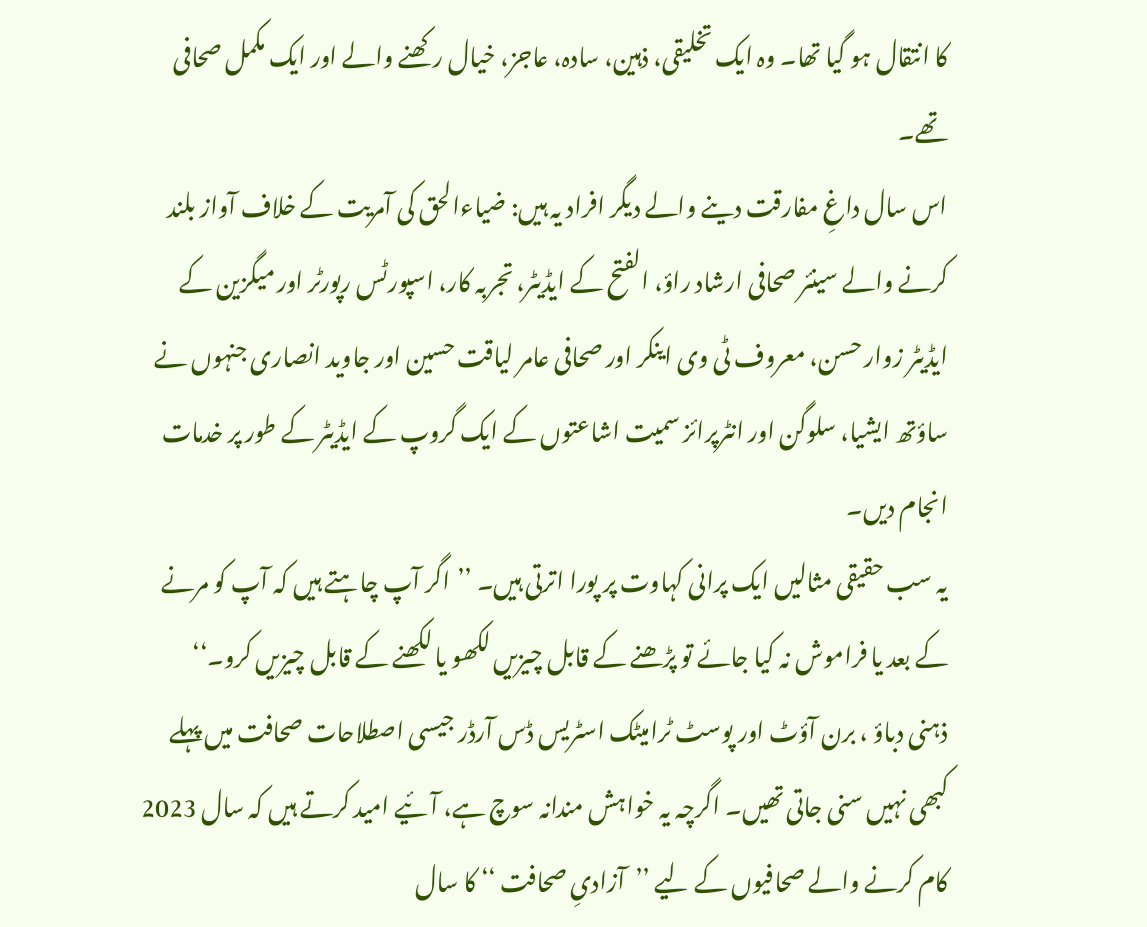کا انتقال ہو گیا تھا۔ وہ ایک تخلیقی، ذہین، سادہ، عاجز، خیال رکھنے والے اور ایک مکمل صحافی تھے۔
اس سال داغِ مفارقت دینے والے دیگر افراد یہ ہیں: ضیاءالحق کی آمریت کے خلاف آواز بلند کرنے والے سینئر صحافی ارشاد راؤ، الفتح کے ایڈیٹر، تجربہ کار، اسپورٹس رپورٹر اور میگزین کے ایڈیٹر زوار حسن، معروف ٹی وی اینکر اور صحافی عامر لیاقت حسین اور جاوید انصاری جنہوں نے ساؤتھ ایشیا، سلوگن اور انٹرپرائز سمیت اشاعتوں کے ایک گروپ کے ایڈیٹر کے طور پر خدمات انجام دیں۔
یہ سب حقیقی مثالیں ایک پرانی کہاوت پر پورا اترتی ہیں۔ ’’اگر آپ چاہتے ہیں کہ آپ کو مرنے کے بعد یا فراموش نہ کیا جائے تو پڑھنے کے قابل چیزیں لکھو یا لکھنے کے قابل چیزیں کرو۔‘‘
ذہنی دباؤ ، برن آؤٹ اور پوسٹ ٹرامیٹک اسٹریس ڈس آرڈر جیسی اصطلاحات صحافت میں پہلے کبھی نہیں سنی جاتی تھیں۔ اگرچہ یہ خواہش مندانہ سوچ ہے، آئیے امید کرتے ہیں کہ سال 2023 کام کرنے والے صحافیوں کے لیے ’’آزادیِ صحافت ‘‘ کا سال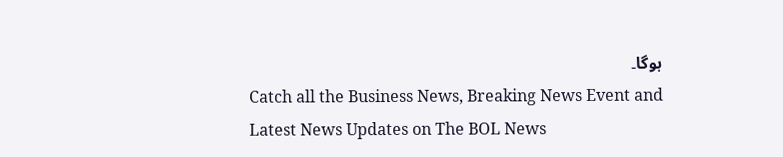ہوگا۔
Catch all the Business News, Breaking News Event and Latest News Updates on The BOL News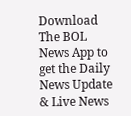Download The BOL News App to get the Daily News Update & Live News